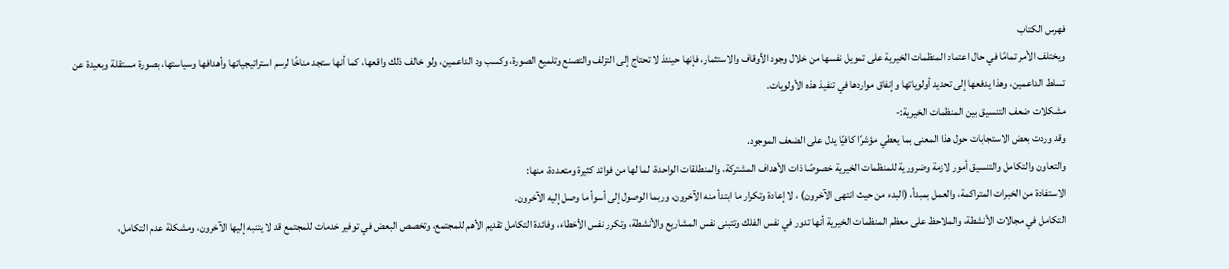فهرس الكتاب
ويختلف الأمر تمامًا في حال اعتماد المنظمات الخيرية على تمويل نفسها من خلال وجود الأوقاف والاستثمار، فإنها حينئذ لا تحتاج إلى التزلف والتصنع وتلميع الصورة، وكسب ود الداعمين، ولو خالف ذلك واقعها، كما أنها ستجد مناخًا لرسم استراتيجياتها وأهدافها وسياستها، بصورة مستقلة وبعيدة عن تسلط الداعمين، وهذا يدفعها إلى تحديد أولوياتها وإنفاق مواردها في تنفيذ هذه الأولويات.
مشكلات ضعف التنسيق بين المنظمات الخيرية:-
وقد وردت بعض الاستجابات حول هذا المعنى بما يعطي مؤشرًا كافيًا يدل على الضعف الموجود.
والتعاون والتكامل والتنسيق أمور لازمة وضرورية للمنظمات الخيرية خصوصًا ذات الأهداف المشتركة، والمنطلقات الواحدة، لما لها من فوائد كثيرة ومتعددة، منها:
الاستفادة من الخبرات المتراكمة، والعمل بمبدأ، (البدء من حيث انتهى الآخرون) ، لا إعادة وتكرار ما ابتدأ منه الآخرون، وربما الوصول إلى أسوأ ما وصل إليه الآخرون.
التكامل في مجالات الأنشطة، والملاحظ على معظم المنظمات الخيرية أنها تدور في نفس الفلك وتتبنى نفس المشاريع والأنشطة، وتكرر نفس الأخطاء، وفائدة التكامل تقديم الأهم للمجتمع، وتخصص البعض في توفير خدمات للمجتمع قد لا يتنبه إليها الآخرون، ومشكلة عدم التكامل،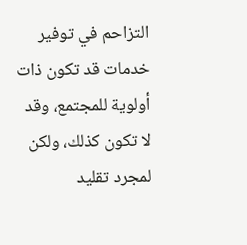التزاحم في توفير خدمات قد تكون ذات أولوية للمجتمع، وقد لا تكون كذلك، ولكن لمجرد تقليد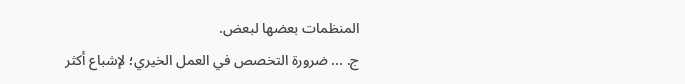المنظمات بعضها لبعض.
ج. ... ضرورة التخصص في العمل الخيري؛ لإشباع أكثر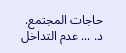حاجات المجتمع.
د. ... عدم التداخل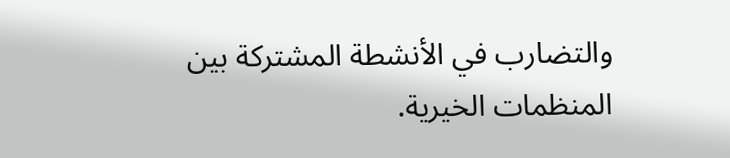والتضارب في الأنشطة المشتركة بين المنظمات الخيرية.